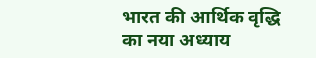भारत की आर्थिक वृद्धि का नया अध्याय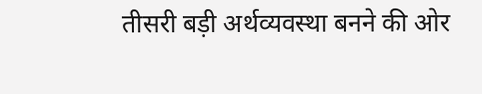तीसरी बड़ी अर्थव्यवस्था बनने की ओर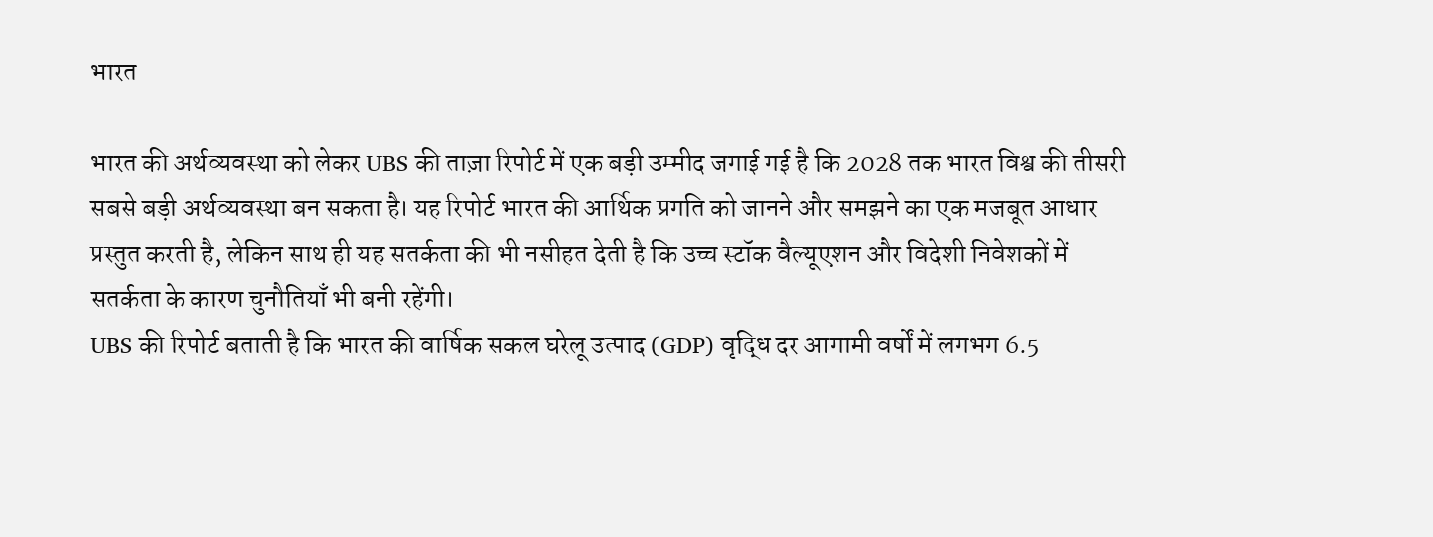भारत

भारत की अर्थव्यवस्था को लेकर UBS की ताज़ा रिपोर्ट में एक बड़ी उम्मीद जगाई गई है कि 2028 तक भारत विश्व की तीसरी सबसे बड़ी अर्थव्यवस्था बन सकता है। यह रिपोर्ट भारत की आर्थिक प्रगति को जानने और समझने का एक मजबूत आधार प्रस्तुत करती है, लेकिन साथ ही यह सतर्कता की भी नसीहत देती है कि उच्च स्टॉक वैल्यूएशन और विदेशी निवेशकों में सतर्कता के कारण चुनौतियाँ भी बनी रहेंगी।
UBS की रिपोर्ट बताती है कि भारत की वार्षिक सकल घरेलू उत्पाद (GDP) वृद्धि दर आगामी वर्षों में लगभग 6.5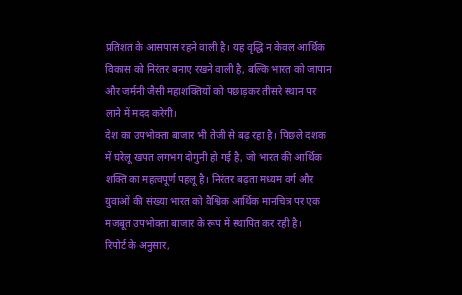प्रतिशत के आसपास रहने वाली है। यह वृद्धि न केवल आर्थिक विकास को निरंतर बनाए रखने वाली है, बल्कि भारत को जापान और जर्मनी जैसी महाशक्तियों को पछाड़कर तीसरे स्थान पर लाने में मदद करेगी।
देश का उपभोक्ता बाजार भी तेजी से बढ़ रहा है। पिछले दशक में घरेलू खपत लगभग दोगुनी हो गई है, जो भारत की आर्थिक शक्ति का महत्वपूर्ण पहलू है। निरंतर बढ़ता मध्यम वर्ग और युवाओं की संख्या भारत को वैश्विक आर्थिक मानचित्र पर एक मजबूत उपभोक्ता बाजार के रूप में स्थापित कर रही है।
रिपोर्ट के अनुसार,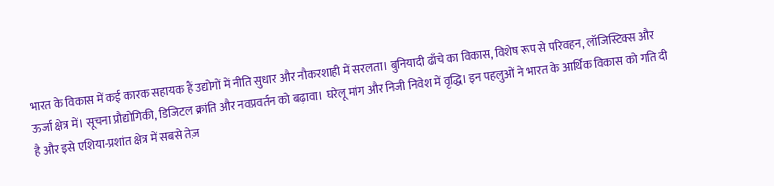भारत के विकास में कई कारक सहायक हैं उद्योगों में नीति सुधार और नौकरशाही में सरलता। बुनियादी ढाँचे का विकास, विशेष रूप से परिवहन, लॉजिस्टिक्स और ऊर्जा क्षेत्र में। सूचना प्रौद्योगिकी, डिजिटल क्रांति और नवप्रवर्तन को बढ़ावा। घरेलू मांग और निजी निवेश में वृद्धि। इन पहलुओं ने भारत के आर्थिक विकास को गति दी है और इसे एशिया-प्रशांत क्षेत्र में सबसे तेज़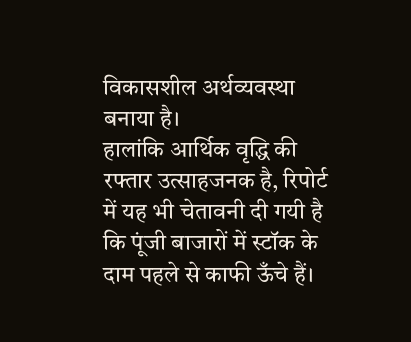विकासशील अर्थव्यवस्था बनाया है।
हालांकि आर्थिक वृद्धि की रफ्तार उत्साहजनक है, रिपोर्ट में यह भी चेतावनी दी गयी है कि पूंजी बाजारों में स्टॉक के दाम पहले से काफी ऊँचे हैं।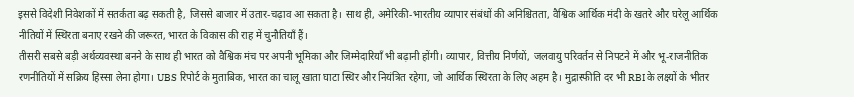इससे विदेशी निवेशकों में सतर्कता बढ़ सकती है, जिससे बाजार में उतार-चढ़ाव आ सकता है। साथ ही, अमेरिकी-भारतीय व्यापार संबंधों की अनिश्चितता, वैश्विक आर्थिक मंदी के खतरे और घरेलू आर्थिक नीतियों में स्थिरता बनाए रखने की जरूरत, भारत के विकास की राह में चुनौतियाँ हैं।
तीसरी सबसे बड़ी अर्थव्यवस्था बनने के साथ ही भारत को वैश्विक मंच पर अपनी भूमिका और जिम्मेदारियाँ भी बढ़ानी होंगी। व्यापार, वित्तीय निर्णयों, जलवायु परिवर्तन से निपटने में और भू-राजनीतिक रणनीतियों में सक्रिय हिस्सा लेना होगा। UBS रिपोर्ट के मुताबिक, भारत का चालू खाता घाटा स्थिर और नियंत्रित रहेगा, जो आर्थिक स्थिरता के लिए अहम है। मुद्रास्फीति दर भी RBI के लक्ष्यों के भीतर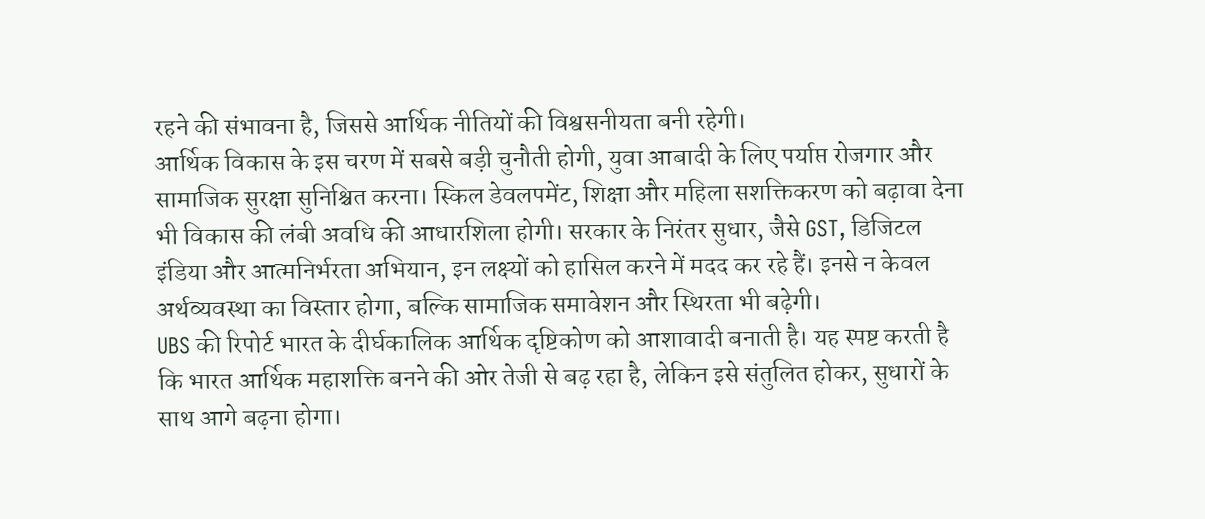रहने की संभावना है, जिससे आर्थिक नीतियों की विश्वसनीयता बनी रहेगी।
आर्थिक विकास के इस चरण में सबसे बड़ी चुनौती होगी, युवा आबादी के लिए पर्याप्त रोजगार और सामाजिक सुरक्षा सुनिश्चित करना। स्किल डेवलपमेंट, शिक्षा और महिला सशक्तिकरण को बढ़ावा देना भी विकास की लंबी अवधि की आधारशिला होगी। सरकार के निरंतर सुधार, जैसे GST, डिजिटल इंडिया और आत्मनिर्भरता अभियान, इन लक्ष्यों को हासिल करने में मदद कर रहे हैं। इनसे न केवल अर्थव्यवस्था का विस्तार होगा, बल्कि सामाजिक समावेशन और स्थिरता भी बढ़ेगी।
UBS की रिपोर्ट भारत के दीर्घकालिक आर्थिक दृष्टिकोण को आशावादी बनाती है। यह स्पष्ट करती है कि भारत आर्थिक महाशक्ति बनने की ओर तेजी से बढ़ रहा है, लेकिन इसे संतुलित होकर, सुधारों के साथ आगे बढ़ना होगा।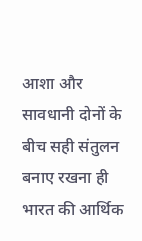आशा और सावधानी दोनों के बीच सही संतुलन बनाए रखना ही भारत की आर्थिक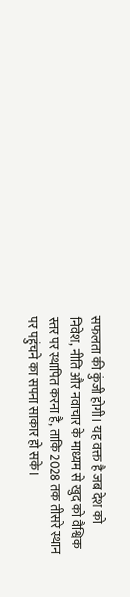सफलता की कुंजी होगी। यह वक्त है जब देश को निवेश, नीति और नवाचार के माध्यम से खुद को वैश्विक स्तर पर स्थापित करना है, ताकि 2028 तक तीसरे स्थान पर पहुंचने का सपना साकार हो सके।